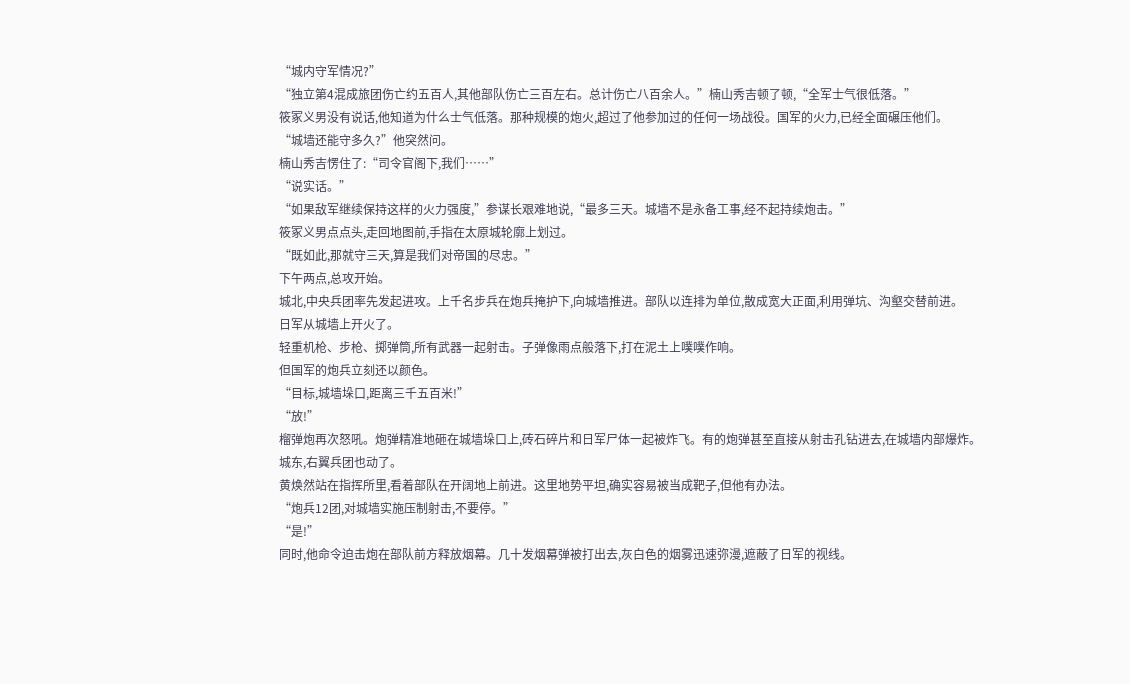“城内守军情况?”
“独立第4混成旅团伤亡约五百人,其他部队伤亡三百左右。总计伤亡八百余人。”楠山秀吉顿了顿,“全军士气很低落。”
筱冢义男没有说话,他知道为什么士气低落。那种规模的炮火,超过了他参加过的任何一场战役。国军的火力,已经全面碾压他们。
“城墙还能守多久?”他突然问。
楠山秀吉愣住了:“司令官阁下,我们……”
“说实话。”
“如果敌军继续保持这样的火力强度,”参谋长艰难地说,“最多三天。城墙不是永备工事,经不起持续炮击。”
筱冢义男点点头,走回地图前,手指在太原城轮廓上划过。
“既如此,那就守三天,算是我们对帝国的尽忠。”
下午两点,总攻开始。
城北,中央兵团率先发起进攻。上千名步兵在炮兵掩护下,向城墙推进。部队以连排为单位,散成宽大正面,利用弹坑、沟壑交替前进。
日军从城墙上开火了。
轻重机枪、步枪、掷弹筒,所有武器一起射击。子弹像雨点般落下,打在泥土上噗噗作响。
但国军的炮兵立刻还以颜色。
“目标,城墙垛口,距离三千五百米!”
“放!”
榴弹炮再次怒吼。炮弹精准地砸在城墙垛口上,砖石碎片和日军尸体一起被炸飞。有的炮弹甚至直接从射击孔钻进去,在城墙内部爆炸。
城东,右翼兵团也动了。
黄焕然站在指挥所里,看着部队在开阔地上前进。这里地势平坦,确实容易被当成靶子,但他有办法。
“炮兵12团,对城墙实施压制射击,不要停。”
“是!”
同时,他命令迫击炮在部队前方释放烟幕。几十发烟幕弹被打出去,灰白色的烟雾迅速弥漫,遮蔽了日军的视线。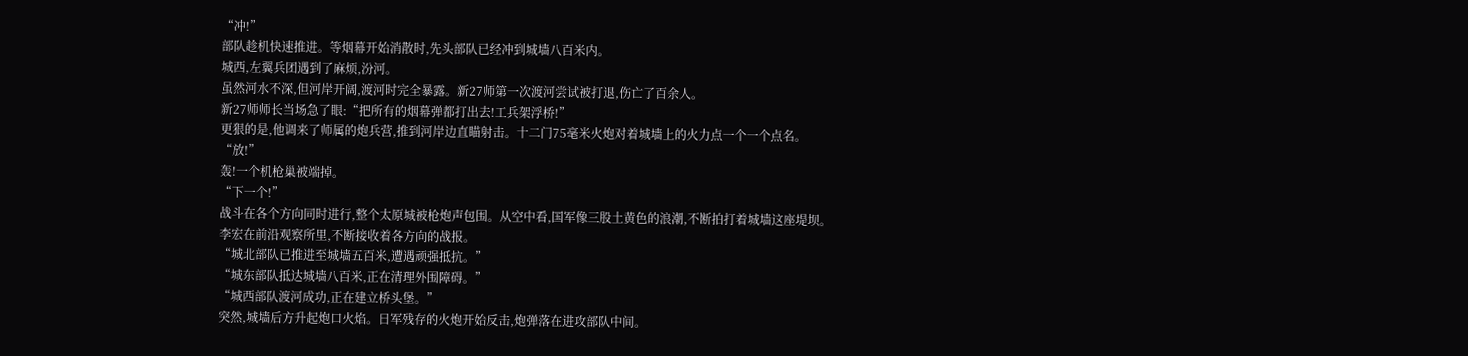“冲!”
部队趁机快速推进。等烟幕开始消散时,先头部队已经冲到城墙八百米内。
城西,左翼兵团遇到了麻烦,汾河。
虽然河水不深,但河岸开阔,渡河时完全暴露。新27师第一次渡河尝试被打退,伤亡了百余人。
新27师师长当场急了眼:“把所有的烟幕弹都打出去!工兵架浮桥!”
更狠的是,他调来了师属的炮兵营,推到河岸边直瞄射击。十二门75毫米火炮对着城墙上的火力点一个一个点名。
“放!”
轰!一个机枪巢被端掉。
“下一个!”
战斗在各个方向同时进行,整个太原城被枪炮声包围。从空中看,国军像三股土黄色的浪潮,不断拍打着城墙这座堤坝。
李宏在前沿观察所里,不断接收着各方向的战报。
“城北部队已推进至城墙五百米,遭遇顽强抵抗。”
“城东部队抵达城墙八百米,正在清理外围障碍。”
“城西部队渡河成功,正在建立桥头堡。”
突然,城墙后方升起炮口火焰。日军残存的火炮开始反击,炮弹落在进攻部队中间。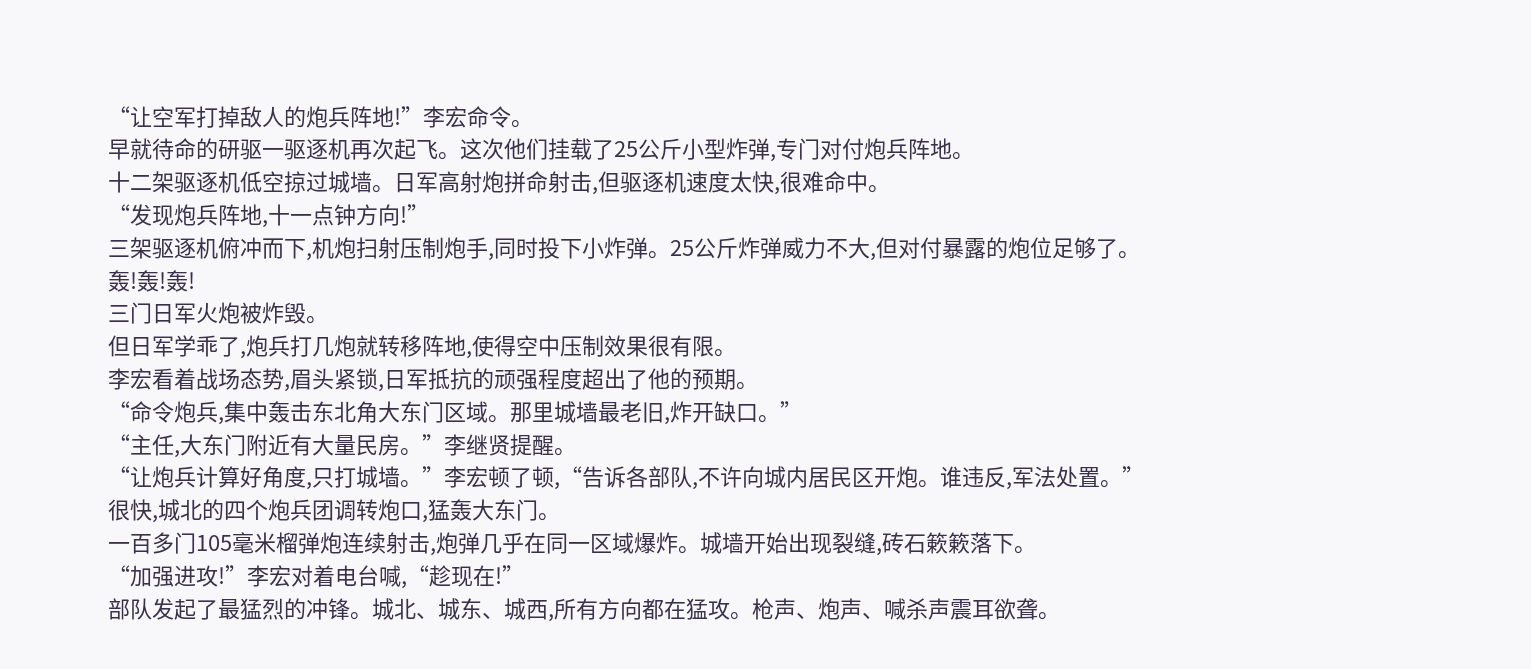“让空军打掉敌人的炮兵阵地!”李宏命令。
早就待命的研驱一驱逐机再次起飞。这次他们挂载了25公斤小型炸弹,专门对付炮兵阵地。
十二架驱逐机低空掠过城墙。日军高射炮拼命射击,但驱逐机速度太快,很难命中。
“发现炮兵阵地,十一点钟方向!”
三架驱逐机俯冲而下,机炮扫射压制炮手,同时投下小炸弹。25公斤炸弹威力不大,但对付暴露的炮位足够了。
轰!轰!轰!
三门日军火炮被炸毁。
但日军学乖了,炮兵打几炮就转移阵地,使得空中压制效果很有限。
李宏看着战场态势,眉头紧锁,日军抵抗的顽强程度超出了他的预期。
“命令炮兵,集中轰击东北角大东门区域。那里城墙最老旧,炸开缺口。”
“主任,大东门附近有大量民房。”李继贤提醒。
“让炮兵计算好角度,只打城墙。”李宏顿了顿,“告诉各部队,不许向城内居民区开炮。谁违反,军法处置。”
很快,城北的四个炮兵团调转炮口,猛轰大东门。
一百多门105毫米榴弹炮连续射击,炮弹几乎在同一区域爆炸。城墙开始出现裂缝,砖石簌簌落下。
“加强进攻!”李宏对着电台喊,“趁现在!”
部队发起了最猛烈的冲锋。城北、城东、城西,所有方向都在猛攻。枪声、炮声、喊杀声震耳欲聋。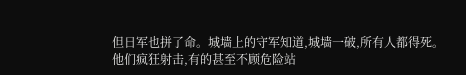但日军也拼了命。城墙上的守军知道,城墙一破,所有人都得死。他们疯狂射击,有的甚至不顾危险站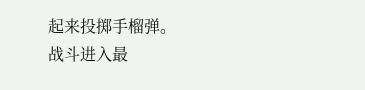起来投掷手榴弹。
战斗进入最